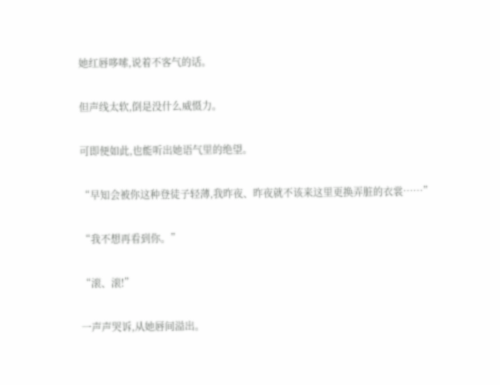她红唇哆嗦,说着不客气的话。

但声线太软,倒是没什么威慑力。

可即便如此,也能听出她语气里的绝望。

“早知会被你这种登徒子轻薄,我昨夜、昨夜就不该来这里更换弄脏的衣裳……”

“我不想再看到你。”

“滚、滚!”

一声声哭诉,从她唇间溢出。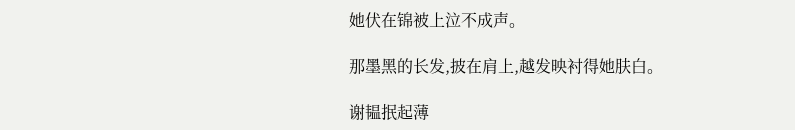她伏在锦被上泣不成声。

那墨黑的长发,披在肩上,越发映衬得她肤白。

谢韫抿起薄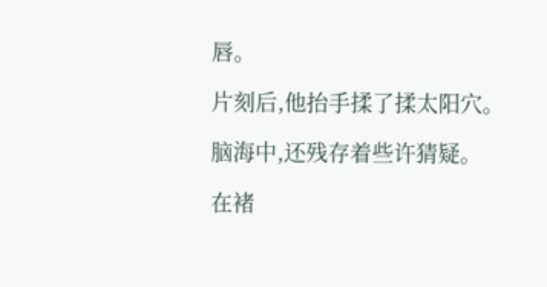唇。

片刻后,他抬手揉了揉太阳穴。

脑海中,还残存着些许猜疑。

在褚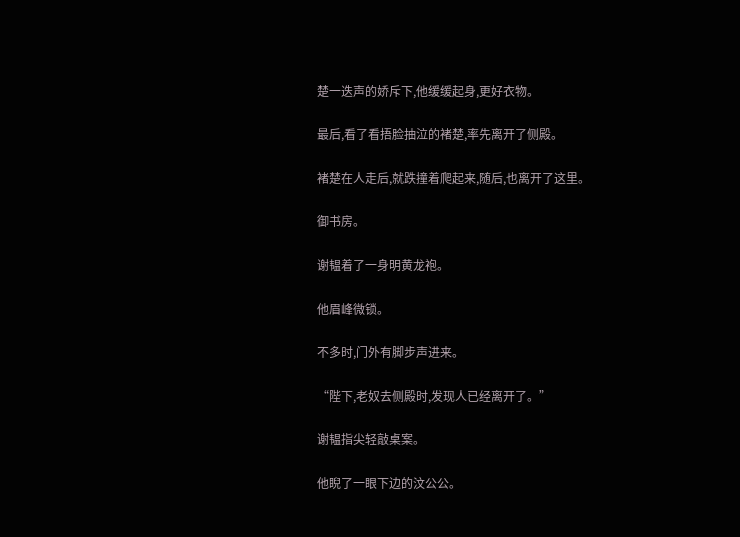楚一迭声的娇斥下,他缓缓起身,更好衣物。

最后,看了看捂脸抽泣的褚楚,率先离开了侧殿。

褚楚在人走后,就跌撞着爬起来,随后,也离开了这里。

御书房。

谢韫着了一身明黄龙袍。

他眉峰微锁。

不多时,门外有脚步声进来。

“陛下,老奴去侧殿时,发现人已经离开了。”

谢韫指尖轻敲桌案。

他睨了一眼下边的汶公公。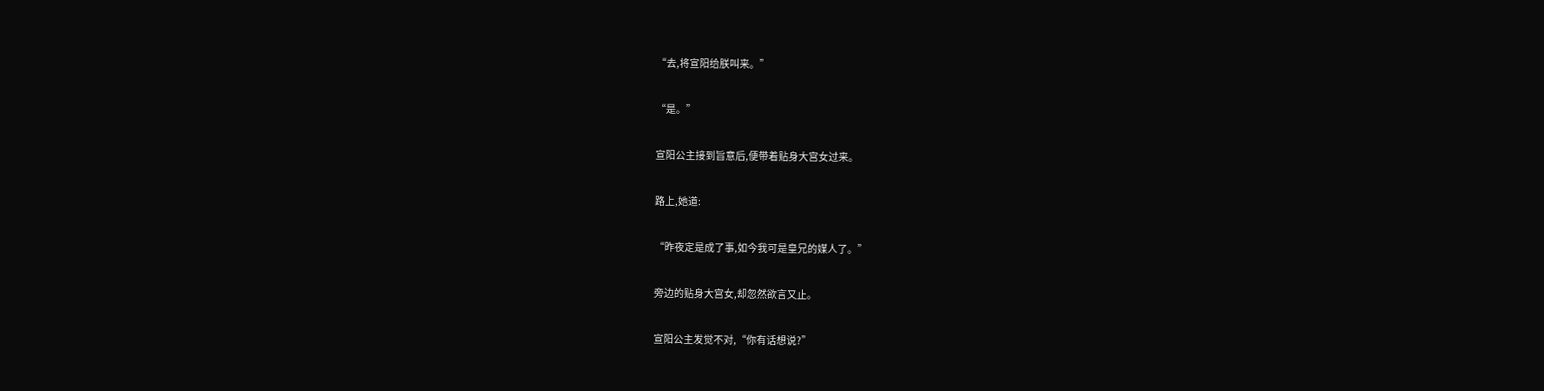“去,将宣阳给朕叫来。”

“是。”

宣阳公主接到旨意后,便带着贴身大宫女过来。

路上,她道:

“昨夜定是成了事,如今我可是皇兄的媒人了。”

旁边的贴身大宫女,却忽然欲言又止。

宣阳公主发觉不对,“你有话想说?”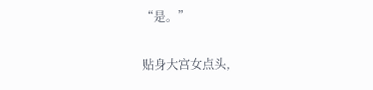“是。”

贴身大宫女点头,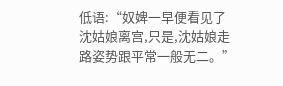低语:“奴婢一早便看见了沈姑娘离宫,只是,沈姑娘走路姿势跟平常一般无二。”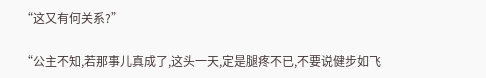“这又有何关系?”

“公主不知,若那事儿真成了,这头一天,定是腿疼不已,不要说健步如飞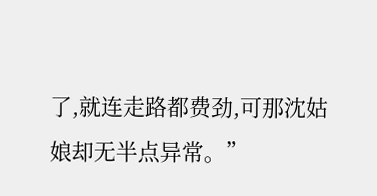了,就连走路都费劲,可那沈姑娘却无半点异常。”